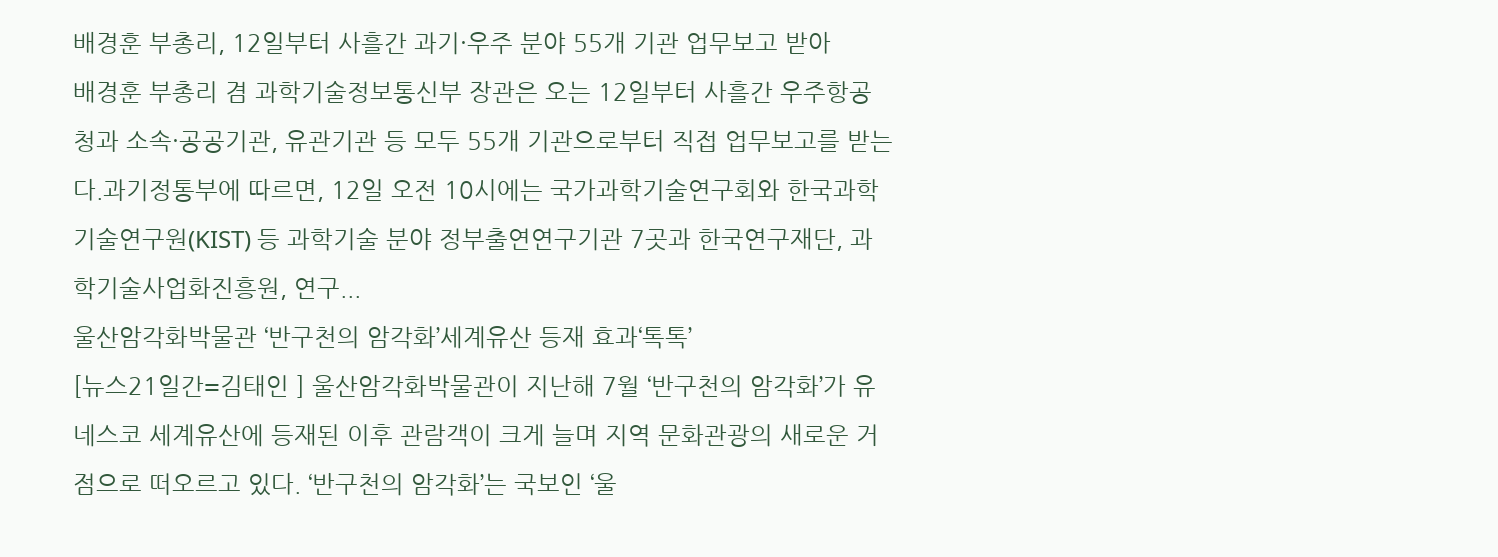배경훈 부총리, 12일부터 사흘간 과기·우주 분야 55개 기관 업무보고 받아
배경훈 부총리 겸 과학기술정보통신부 장관은 오는 12일부터 사흘간 우주항공청과 소속·공공기관, 유관기관 등 모두 55개 기관으로부터 직접 업무보고를 받는다.과기정통부에 따르면, 12일 오전 10시에는 국가과학기술연구회와 한국과학기술연구원(KIST) 등 과학기술 분야 정부출연연구기관 7곳과 한국연구재단, 과학기술사업화진흥원, 연구...
울산암각화박물관 ‘반구천의 암각화’세계유산 등재 효과‘톡톡’
[뉴스21일간=김태인 ] 울산암각화박물관이 지난해 7월 ‘반구천의 암각화’가 유네스코 세계유산에 등재된 이후 관람객이 크게 늘며 지역 문화관광의 새로운 거점으로 떠오르고 있다. ‘반구천의 암각화’는 국보인 ‘울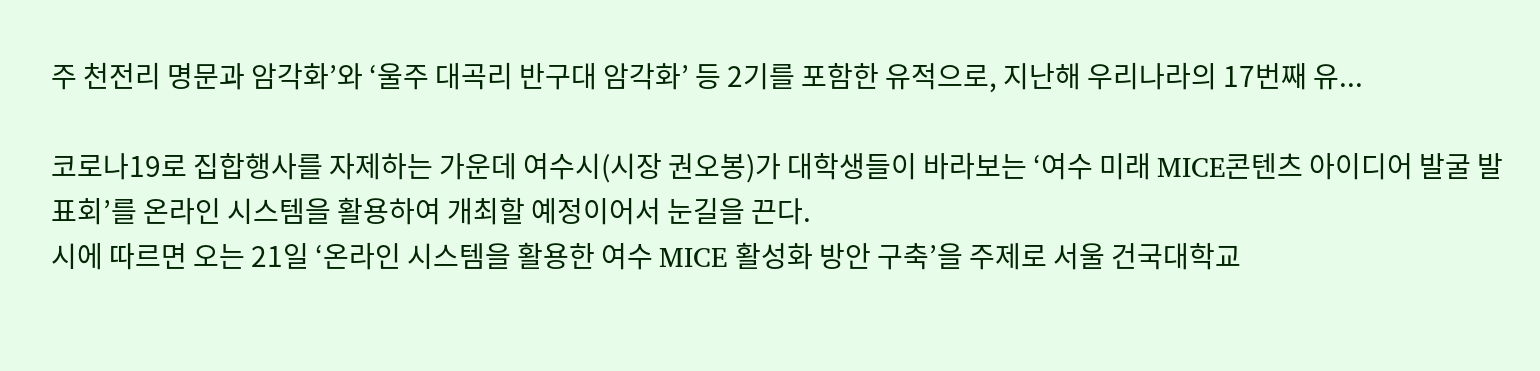주 천전리 명문과 암각화’와 ‘울주 대곡리 반구대 암각화’ 등 2기를 포함한 유적으로, 지난해 우리나라의 17번째 유...

코로나19로 집합행사를 자제하는 가운데 여수시(시장 권오봉)가 대학생들이 바라보는 ‘여수 미래 MICE콘텐츠 아이디어 발굴 발표회’를 온라인 시스템을 활용하여 개최할 예정이어서 눈길을 끈다.
시에 따르면 오는 21일 ‘온라인 시스템을 활용한 여수 MICE 활성화 방안 구축’을 주제로 서울 건국대학교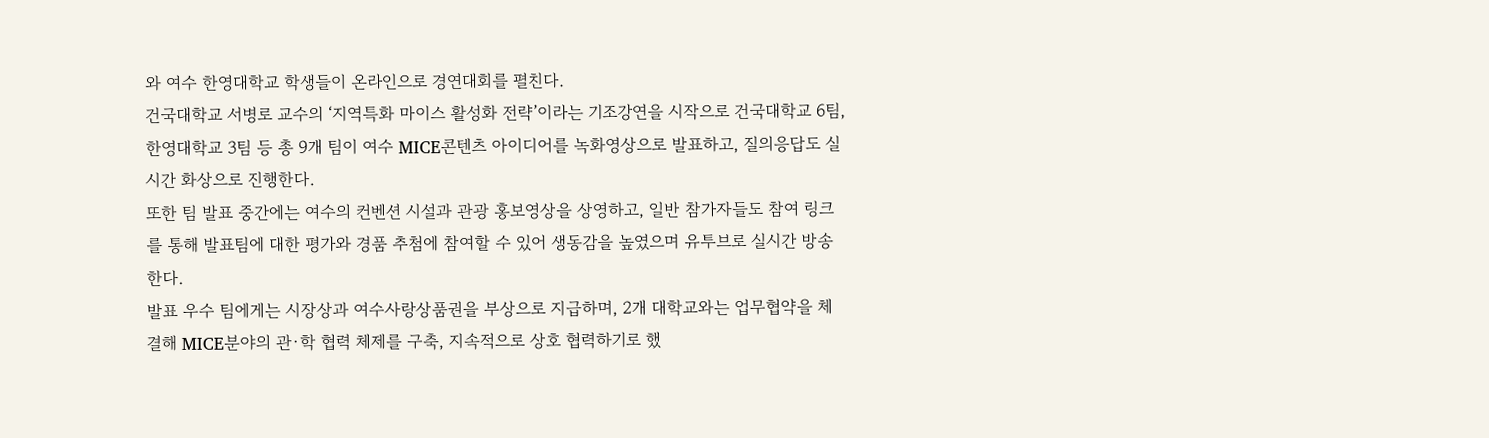와 여수 한영대학교 학생들이 온라인으로 경연대회를 펼친다.
건국대학교 서병로 교수의 ‘지역특화 마이스 활성화 전략’이라는 기조강연을 시작으로 건국대학교 6팀, 한영대학교 3팀 등 총 9개 팀이 여수 MICE콘텐츠 아이디어를 녹화영상으로 발표하고, 질의응답도 실시간 화상으로 진행한다.
또한 팀 발표 중간에는 여수의 컨벤션 시설과 관광 홍보영상을 상영하고, 일반 참가자들도 참여 링크를 통해 발표팀에 대한 평가와 경품 추첨에 참여할 수 있어 생동감을 높였으며 유투브로 실시간 방송한다.
발표 우수 팀에게는 시장상과 여수사랑상품권을 부상으로 지급하며, 2개 대학교와는 업무협약을 체결해 MICE분야의 관·학 협력 체제를 구축, 지속적으로 상호 협력하기로 했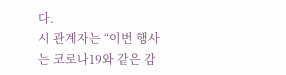다.
시 관계자는 “이번 행사는 코로나19와 같은 감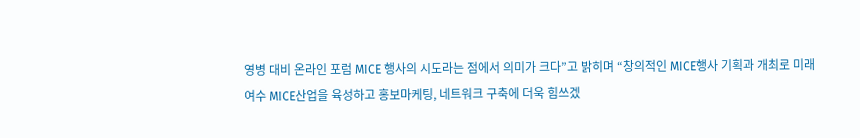영병 대비 온라인 포럼 MICE 행사의 시도라는 점에서 의미가 크다”고 밝히며 “창의적인 MICE행사 기획과 개최로 미래 여수 MICE산업을 육성하고 홍보마케팅, 네트워크 구축에 더욱 힘쓰겠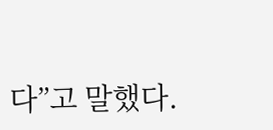다”고 말했다.